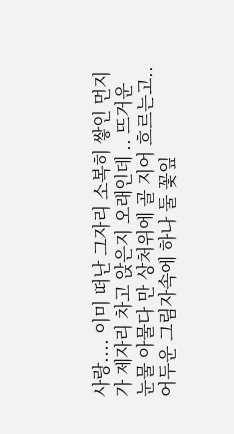사랑.... 이미 떠난 그자리 소복히 쌓인 먼지가 제자리 차고 앉은지 오래인데 .. 뜨거운 눈물 아물다 만 상처위에 골 지어 흐르는고.. 어두운 그림자속에 하나 둘 꽃잎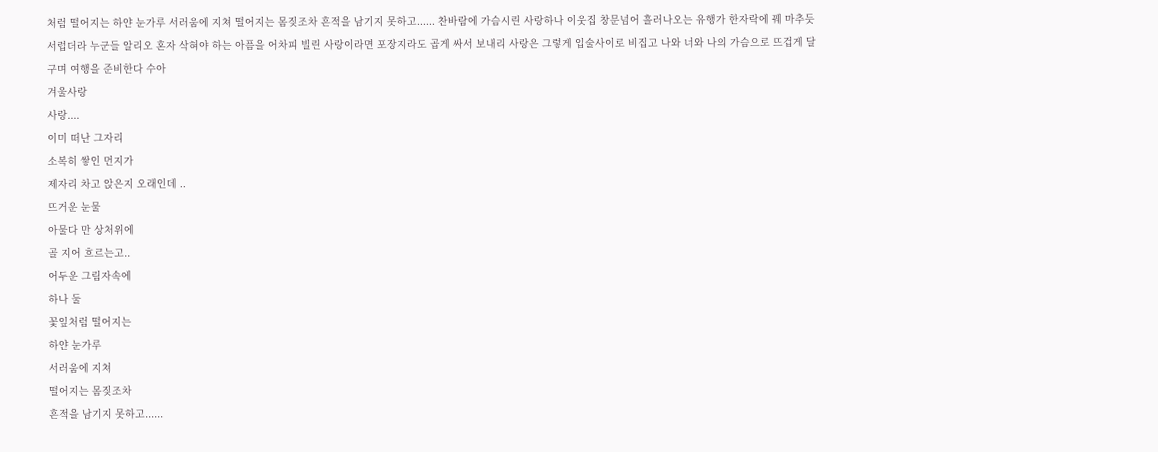처럼 떨어지는 하얀 눈가루 서러움에 지쳐 떨어지는 몸짖조차 흔적을 남기지 못하고...... 찬바람에 가슴시린 사랑하나 이웃집 창문넘어 흘러나오는 유행가 한자락에 꿰 마추듯 서럽더라 누군들 알리오 혼자 삭혀야 하는 아픔을 어차피 빌린 사랑이라면 포장지라도 곱게 싸서 보내리 사랑은 그렇게 입술사이로 비집고 나와 너와 나의 가슴으로 뜨겁게 달구며 여행을 준비한다 수아
겨울사랑
사랑....
이미 떠난 그자리
소복히 쌓인 먼지가
제자리 차고 앉은지 오래인데 ..
뜨거운 눈물
아물다 만 상처위에
골 지어 흐르는고..
어두운 그림자속에
하나 둘
꽃잎처럼 떨어지는
하얀 눈가루
서러움에 지쳐
떨어지는 몸짖조차
흔적을 남기지 못하고......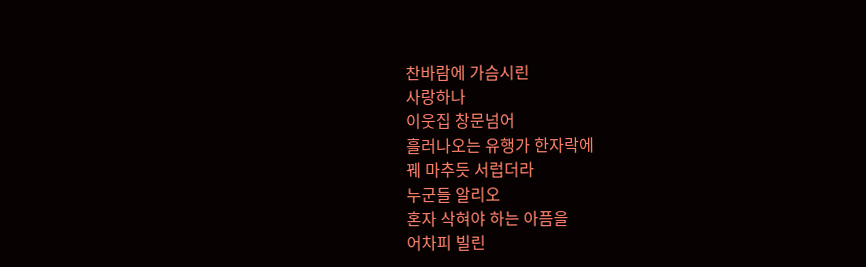찬바람에 가슴시린
사랑하나
이웃집 창문넘어
흘러나오는 유행가 한자락에
꿰 마추듯 서럽더라
누군들 알리오
혼자 삭혀야 하는 아픔을
어차피 빌린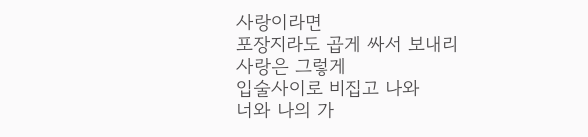사랑이라면
포장지라도 곱게 싸서 보내리
사랑은 그렇게
입술사이로 비집고 나와
너와 나의 가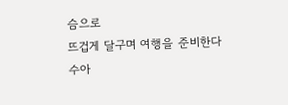슴으로
뜨겁게 달구며 여행을 준비한다
수아